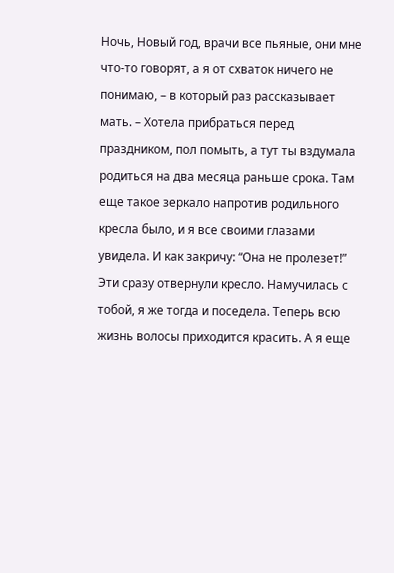Ночь, Новый год, врачи все пьяные, они мне что-то говорят, а я от схваток ничего не понимаю, – в который раз рассказывает мать. – Хотела прибраться перед праздником, пол помыть, а тут ты вздумала родиться на два месяца раньше срока. Там еще такое зеркало напротив родильного кресла было, и я все своими глазами увидела. И как закричу: “Она не пролезет!” Эти сразу отвернули кресло. Намучилась с тобой, я же тогда и поседела. Теперь всю жизнь волосы приходится красить. А я еще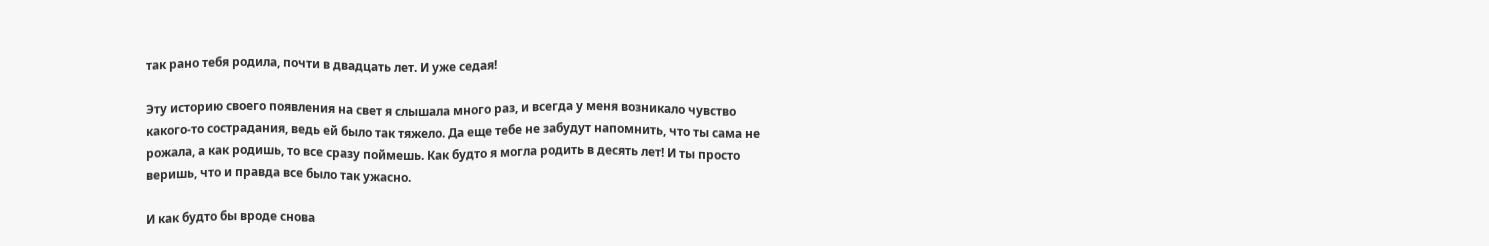так рано тебя родила, почти в двадцать лет. И уже седая!

Эту историю своего появления на свет я слышала много раз, и всегда у меня возникало чувство какого-то сострадания, ведь ей было так тяжело. Да еще тебе не забудут напомнить, что ты сама не рожала, а как родишь, то все сразу поймешь. Как будто я могла родить в десять лет! И ты просто веришь, что и правда все было так ужасно.

И как будто бы вроде снова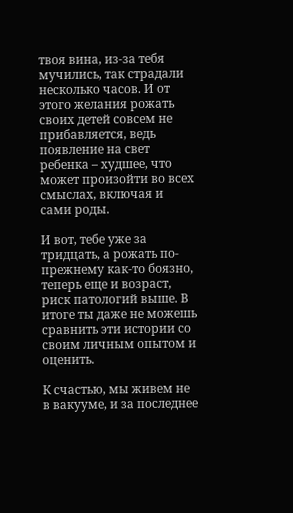твоя вина, из-за тебя мучились, так страдали несколько часов. И от этого желания рожать своих детей совсем не прибавляется, ведь появление на свет ребенка – худшее, что может произойти во всех смыслах, включая и сами роды.

И вот, тебе уже за тридцать, а рожать по-прежнему как-то боязно, теперь еще и возраст, риск патологий выше. В итоге ты даже не можешь сравнить эти истории со своим личным опытом и оценить.

К счастью, мы живем не в вакууме, и за последнее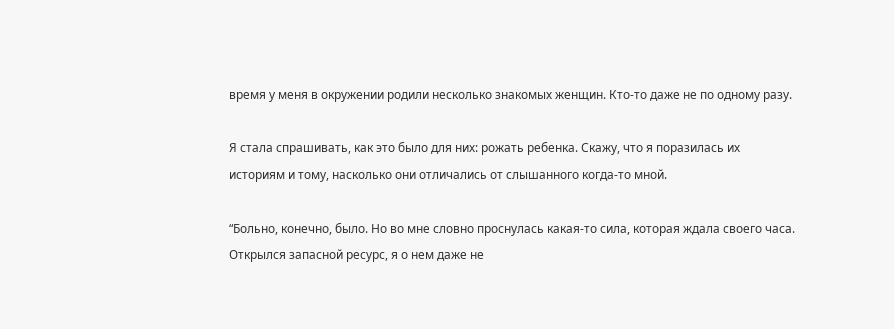время у меня в окружении родили несколько знакомых женщин. Кто-то даже не по одному разу.

Я стала спрашивать, как это было для них: рожать ребенка. Скажу, что я поразилась их историям и тому, насколько они отличались от слышанного когда-то мной.

“Больно, конечно, было. Но во мне словно проснулась какая-то сила, которая ждала своего часа. Открылся запасной ресурс, я о нем даже не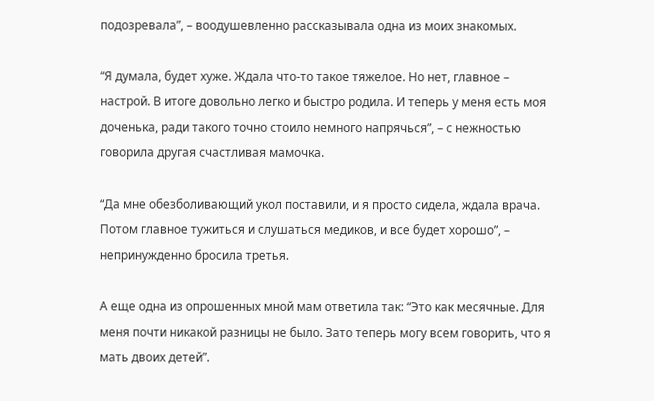подозревала”, – воодушевленно рассказывала одна из моих знакомых.

“Я думала, будет хуже. Ждала что-то такое тяжелое. Но нет, главное – настрой. В итоге довольно легко и быстро родила. И теперь у меня есть моя доченька, ради такого точно стоило немного напрячься”, – с нежностью говорила другая счастливая мамочка.

“Да мне обезболивающий укол поставили, и я просто сидела, ждала врача. Потом главное тужиться и слушаться медиков, и все будет хорошо”, – непринужденно бросила третья.

А еще одна из опрошенных мной мам ответила так: “Это как месячные. Для меня почти никакой разницы не было. Зато теперь могу всем говорить, что я мать двоих детей”.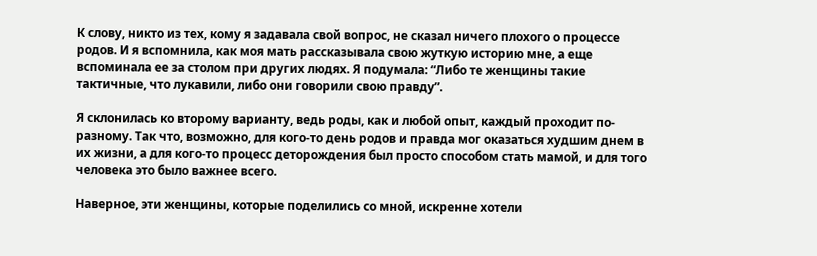К слову, никто из тех, кому я задавала свой вопрос, не сказал ничего плохого о процессе родов. И я вспомнила, как моя мать рассказывала свою жуткую историю мне, а еще вспоминала ее за столом при других людях. Я подумала: “Либо те женщины такие тактичные, что лукавили, либо они говорили свою правду”.

Я склонилась ко второму варианту, ведь роды, как и любой опыт, каждый проходит по-разному. Так что, возможно, для кого-то день родов и правда мог оказаться худшим днем в их жизни, а для кого-то процесс деторождения был просто способом стать мамой, и для того человека это было важнее всего.

Наверное, эти женщины, которые поделились со мной, искренне хотели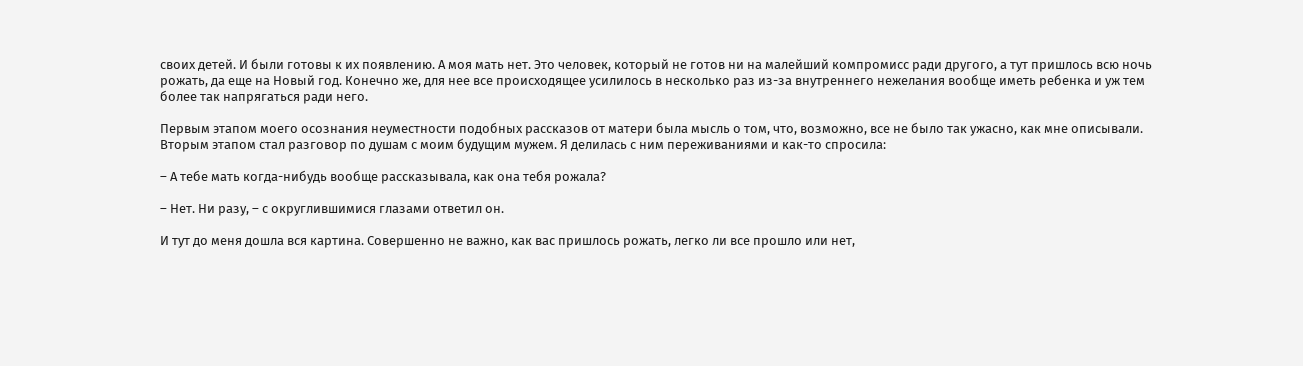своих детей. И были готовы к их появлению. А моя мать нет. Это человек, который не готов ни на малейший компромисс ради другого, а тут пришлось всю ночь рожать, да еще на Новый год. Конечно же, для нее все происходящее усилилось в несколько раз из-за внутреннего нежелания вообще иметь ребенка и уж тем более так напрягаться ради него.

Первым этапом моего осознания неуместности подобных рассказов от матери была мысль о том, что, возможно, все не было так ужасно, как мне описывали. Вторым этапом стал разговор по душам с моим будущим мужем. Я делилась с ним переживаниями и как-то спросила:

– А тебе мать когда-нибудь вообще рассказывала, как она тебя рожала?

– Нет. Ни разу, – с округлившимися глазами ответил он.

И тут до меня дошла вся картина. Совершенно не важно, как вас пришлось рожать, легко ли все прошло или нет,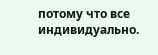потому что все индивидуально.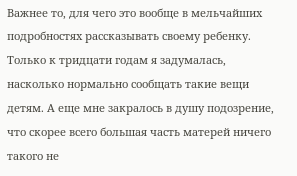Важнее то, для чего это вообще в мельчайших подробностях рассказывать своему ребенку. Только к тридцати годам я задумалась, насколько нормально сообщать такие вещи детям. А еще мне закралось в душу подозрение, что скорее всего большая часть матерей ничего такого не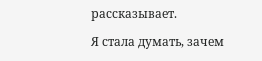рассказывает.

Я стала думать, зачем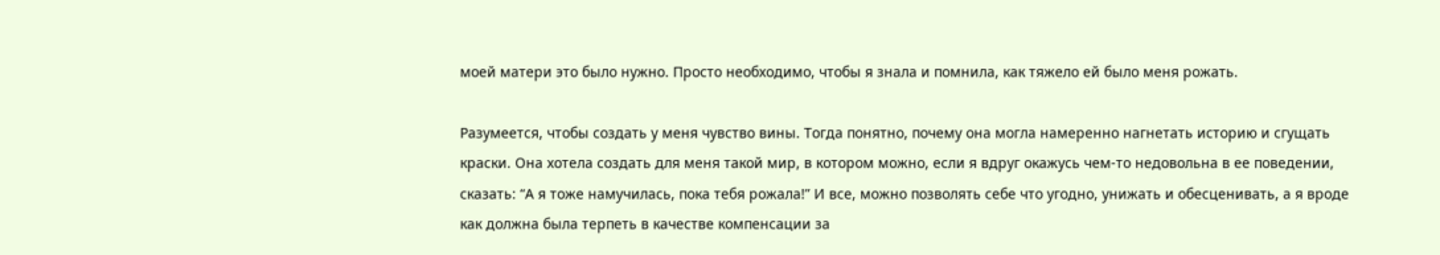моей матери это было нужно. Просто необходимо, чтобы я знала и помнила, как тяжело ей было меня рожать.

Разумеется, чтобы создать у меня чувство вины. Тогда понятно, почему она могла намеренно нагнетать историю и сгущать краски. Она хотела создать для меня такой мир, в котором можно, если я вдруг окажусь чем-то недовольна в ее поведении, сказать: “А я тоже намучилась, пока тебя рожала!” И все, можно позволять себе что угодно, унижать и обесценивать, а я вроде как должна была терпеть в качестве компенсации за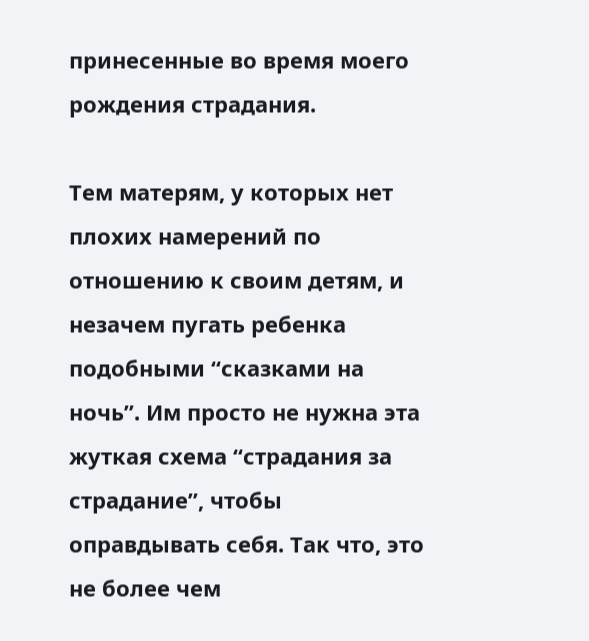принесенные во время моего рождения страдания.

Тем матерям, у которых нет плохих намерений по отношению к своим детям, и незачем пугать ребенка подобными “сказками на ночь”. Им просто не нужна эта жуткая схема “страдания за страдание”, чтобы оправдывать себя. Так что, это не более чем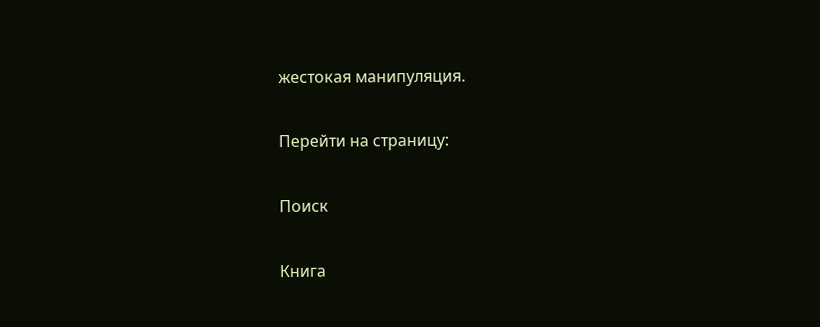жестокая манипуляция.

Перейти на страницу:

Поиск

Книга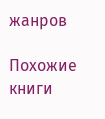жанров

Похожие книги